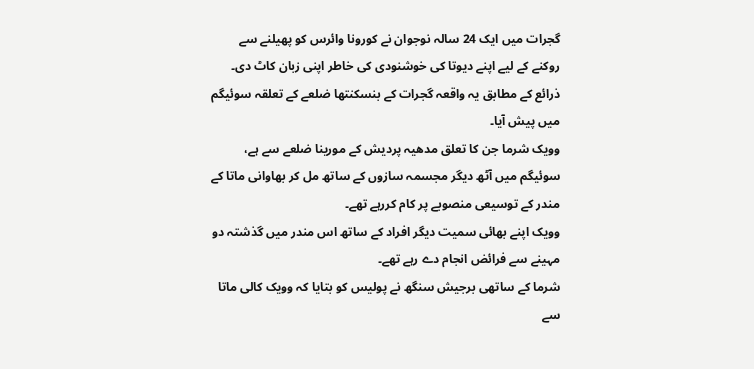گجرات میں ایک 24 سالہ نوجوان نے کورونا وائرس کو پھیلنے سے روکنے کے لیے اپنے دیوتا کی خوشنودی کی خاطر اپنی زبان کاٹ دی۔
ذرائع کے مطابق یہ واقعہ گجرات کے بنسکنتھا ضلعے کے تعلقہ سوئیگم میں پیش آیا۔
وویک شرما جن کا تعلق مدھیہ پردیش کے مورینا ضلعے سے ہے، سوئیگم میں آٹھ دیگر مجسمہ سازوں کے ساتھ مل کر بھاوانی ماتا کے مندر کے توسیعی منصوبے پر کام کررہے تھے۔
وویک اپنے بھائی سمیت دیگر افراد کے ساتھ اس مندر میں گذشتہ دو مہینے سے فرائض انجام دے رہے تھے۔
شرما کے ساتھی برجیش سنگھ نے پولیس کو بتایا کہ وویک کالی ماتا سے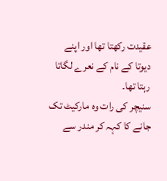عقیدت رکھتا تھا اور اپنے دیوتا کے نام کے نعرے لگاتا رہتا تھا۔
سنیچر کی رات وہ مارکیٹ تک جانے کا کہہ کر مندر سے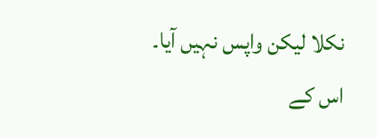نکلا لیکن واپس نہیں آیا۔
اس کے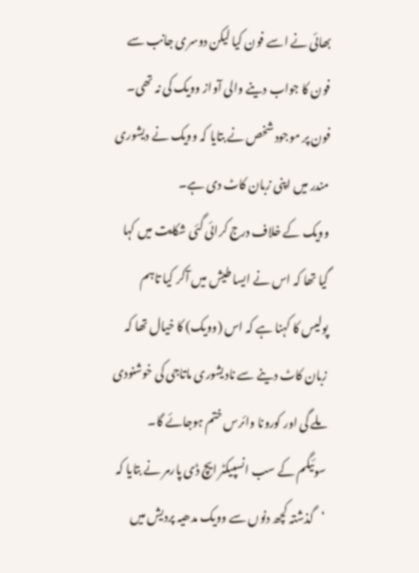بھائی نے اسے فون کیا لیکن دوسری جانب سے فون کا جواب دینے والی آواز وویک کی نہ تھی۔ فون پر موجود شخص نے بتایا کہ وویک نے دیشوری مندر میں اپنی زبان کاٹ دی ہے۔
وویک کے خلاف درج کرائی گئی شکایت میں کہا گیا تھا کہ اس نے ایسا طیش میں آکر کیا تاہم پولیس کا کہنا ہے کہ اس (وویک) کا خیال تھا کہ زبان کاٹ دینے سے نادیشوری ماتاجی کی خوشنودی ملے گی اور کورونا وائرس ختم ہوجائے گا۔
سوئیگم کے سب انسپیکٹر ایچ ڈی پارمر نے بتایا کہ ‘گذشتہ کچھ دنوں سے وویک مدھیہ پردیش میں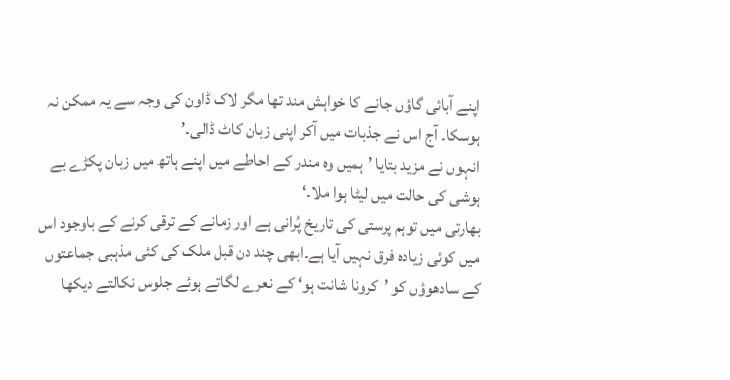اپنے آبائی گاؤں جانے کا خواہش مند تھا مگر لاک ڈاون کی وجہ سے یہ ممکن نہ ہوسکا۔ آج اس نے جذبات میں آکر اپنی زبان کاٹ ڈالی۔’
انہوں نے مزید بتایا ’ہمیں وہ مندر کے احاطے میں اپنے ہاتھ میں زبان پکڑے بے ہوشی کی حالت میں لیٹا ہوا ملا۔‘
بھارتی میں توہم پرستی کی تاریخ پُرانی ہے اور زمانے کے ترقی کرنے کے باوجود اس میں کوئی زیادہ فرق نہیں آیا ہے۔ابھی چند دن قبل ملک کی کئی مذہبی جماعتوں کے سادھوؤں کو ’کرونا شانت ہو‘ کے نعرے لگاتے ہوئے جلوس نکالتے دیکھا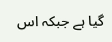گیا ہے جبکہ اس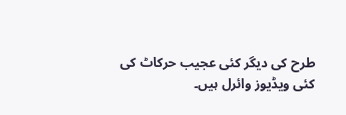طرح کی دیگر کئی عجیب حرکاٹ کی کئی ویڈیوز وائرل ہیں۔